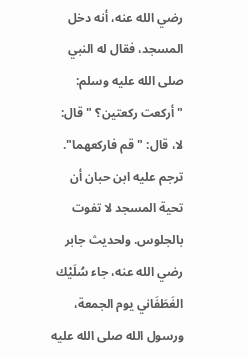رضي الله عنه، أنه دخل المسجد، فقال له النبي صلى الله عليه وسلم: "أركعت ركعتين؟ " قال: لا، قال: "قم فاركعهما". ترجم عليه ابن حبان أن تحية المسجد لا تفوت بالجلوس. ولحديث جابر رضي الله عنه، جاء سُلَيْك الغَطَفَاني يوم الجمعة، ورسول الله صلى الله عليه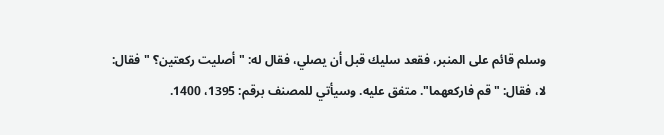وسلم قائم على المنبر، فقعد سليك قبل أن يصلي، فقال له: "أصليت ركعتين؟ " فقال: لا، فقال: "قم فاركعهما". متفق عليه. وسيأتي للمصنف برقم: 1395، 1400.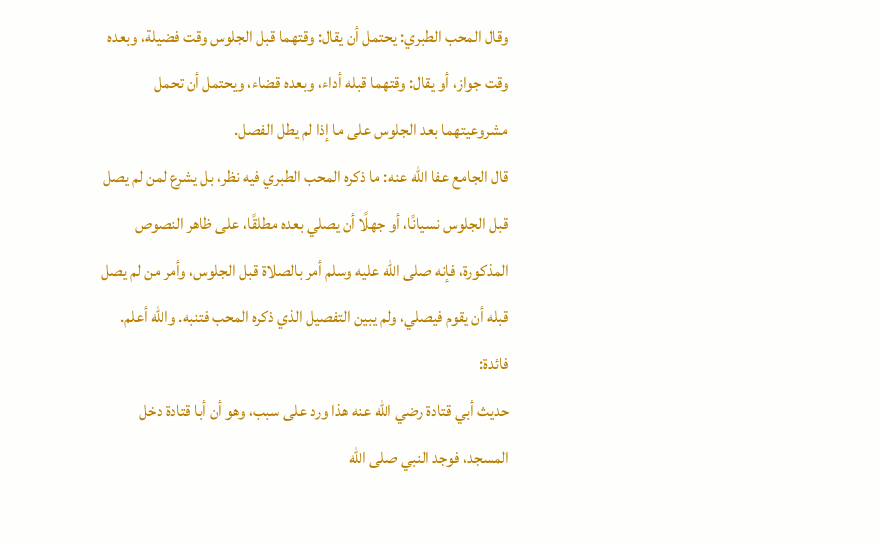وقال المحب الطبري: يحتمل أن يقال: وقتهما قبل الجلوس وقت فضيلة، وبعده وقت جواز، أو يقال: وقتهما قبله أداء، وبعده قضاء، ويحتمل أن تحمل مشروعيتهما بعد الجلوس على ما إذا لم يطل الفصل.
قال الجامع عفا الله عنه: ما ذكره المحب الطبري فيه نظر، بل يشرع لمن لم يصل قبل الجلوس نسيانًا، أو جهلًا أن يصلي بعده مطلقًا، على ظاهر النصوص المذكورة، فإنه صلى الله عليه وسلم أمر بالصلاة قبل الجلوس، وأمر من لم يصل قبله أن يقوم فيصلي، ولم يبين التفصيل الذي ذكره المحب فتنبه. والله أعلم.
فائدة:
حديث أبي قتادة رضي الله عنه هذا ورد على سبب، وهو أن أبا قتادة دخل المسجد، فوجد النبي صلى الله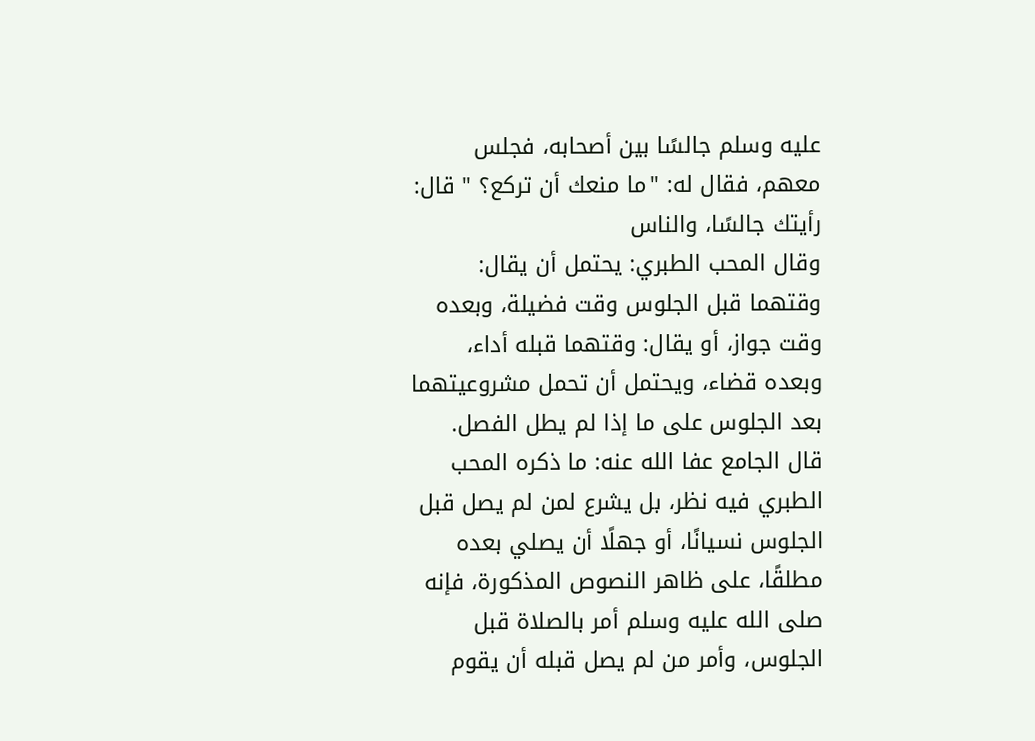عليه وسلم جالسًا بين أصحابه، فجلس معهم، فقال له: "ما منعك أن تركع؟ " قال: رأيتك جالسًا، والناس
وقال المحب الطبري: يحتمل أن يقال: وقتهما قبل الجلوس وقت فضيلة، وبعده وقت جواز، أو يقال: وقتهما قبله أداء، وبعده قضاء، ويحتمل أن تحمل مشروعيتهما بعد الجلوس على ما إذا لم يطل الفصل.
قال الجامع عفا الله عنه: ما ذكره المحب الطبري فيه نظر، بل يشرع لمن لم يصل قبل الجلوس نسيانًا، أو جهلًا أن يصلي بعده مطلقًا، على ظاهر النصوص المذكورة، فإنه صلى الله عليه وسلم أمر بالصلاة قبل الجلوس، وأمر من لم يصل قبله أن يقوم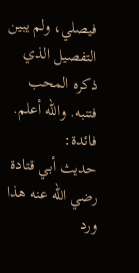فيصلي، ولم يبين التفصيل الذي ذكره المحب فتنبه. والله أعلم.
فائدة:
حديث أبي قتادة رضي الله عنه هذا ورد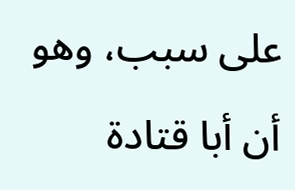على سبب، وهو أن أبا قتادة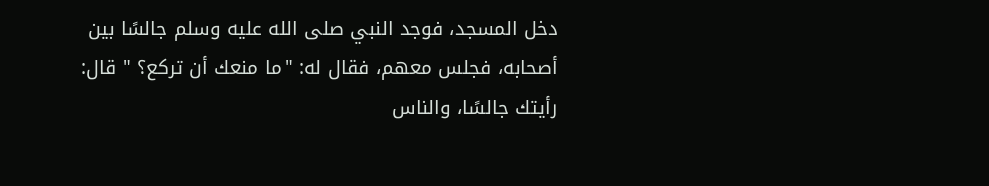دخل المسجد، فوجد النبي صلى الله عليه وسلم جالسًا بين أصحابه، فجلس معهم، فقال له: "ما منعك أن تركع؟ " قال: رأيتك جالسًا، والناس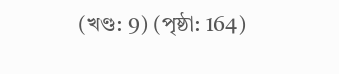(খণ্ড: 9) (পৃষ্ঠা: 164)